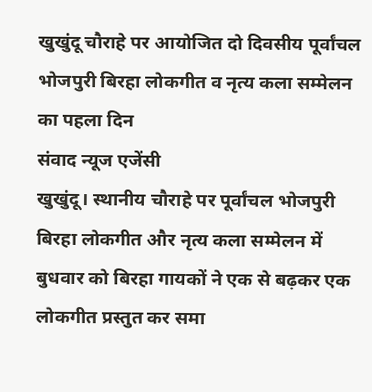खुखुंदू चौराहे पर आयोजित दो दिवसीय पूर्वांचल भोजपुरी बिरहा लोकगीत व नृत्य कला सम्मेलन का पहला दिन
संवाद न्यूज एजेंसी
खुखुंदू। स्थानीय चौराहे पर पूर्वांचल भोजपुरी बिरहा लोकगीत और नृत्य कला सम्मेलन में बुधवार को बिरहा गायकों ने एक से बढ़कर एक लोकगीत प्रस्तुत कर समा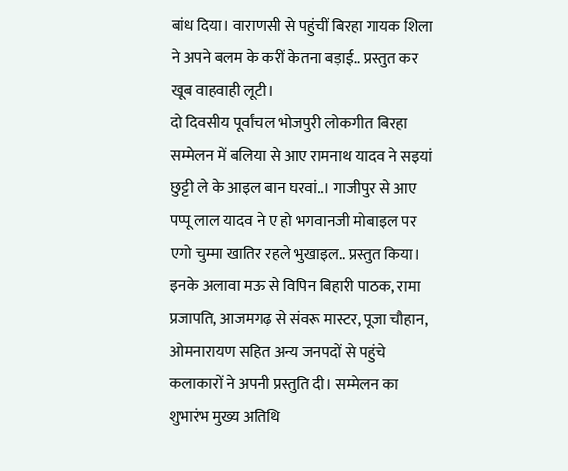बांध दिया। वाराणसी से पहुंचीं बिरहा गायक शिला ने अपने बलम के करीं केतना बड़ाई.. प्रस्तुत कर खूब वाहवाही लूटी।
दो दिवसीय पूर्वांचल भोजपुरी लोकगीत बिरहा सम्मेलन में बलिया से आए रामनाथ यादव ने सइयां छुट्टी ले के आइल बान घरवां..। गाजीपुर से आए पप्पू लाल यादव ने ए हो भगवानजी मोबाइल पर एगो चुम्मा खातिर रहले भुखाइल.. प्रस्तुत किया।
इनके अलावा मऊ से विपिन बिहारी पाठक, रामा प्रजापति, आजमगढ़ से संवरू मास्टर, पूजा चौहान, ओमनारायण सहित अन्य जनपदों से पहुंचे कलाकारों ने अपनी प्रस्तुति दी। सम्मेलन का शुभारंभ मुख्य अतिथि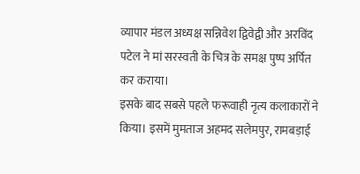व्यापार मंडल अध्यक्ष सन्निवेश द्विवेद्वी और अरविंद पटेल ने मां सरस्वती के चित्र के समक्ष पुष्प अर्पित कर कराया।
इसके बाद सबसे पहले फरूवाही नृत्य कलाकारों ने किया। इसमें मुमताज अहमद सलेमपुर, रामबड़ाई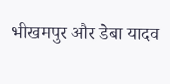भीखमपुर और डेबा यादव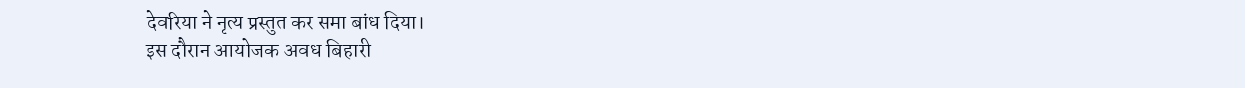देवरिया ने नृत्य प्रस्तुत कर समा बांध दिया।
इस दौरान आयोजक अवध बिहारी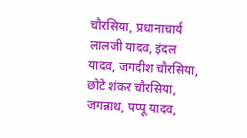चौरसिया, प्रधानाचार्य लालजी यादव, इंदल यादव, जगदीश चौरसिया, छोटे शंकर चौरसिया, जगन्नाथ, पप्पू यादव,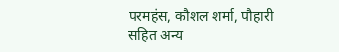परमहंस, कौशल शर्मा, पौहारी सहित अन्य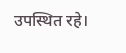उपस्थित रहे।